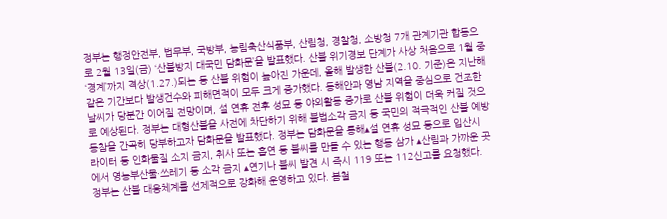정부는 행정안전부, 법무부, 국방부, 농림축산식품부, 산림청, 경찰청, 소방청 7개 관계기관 합동으로 2월 13일(금) ‘산불방지 대국민 담화문’을 발표했다. 산불 위기경보 단계가 사상 처음으로 1월 중 ‘경계’까지 격상(1.27.)되는 등 산불 위험이 높아진 가운데, 올해 발생한 산불(2.10. 기준)은 지난해 같은 기간보다 발생건수와 피해면적이 모두 크게 증가했다. 동해안과 영남 지역을 중심으로 건조한 날씨가 당분간 이어질 전망이며, 설 연휴 전후 성묘 등 야외활동 증가로 산불 위험이 더욱 커질 것으로 예상된다. 정부는 대형산불을 사전에 차단하기 위해 불법소각 금지 등 국민의 적극적인 산불 예방 동참을 간곡히 당부하고자 담화문을 발표했다. 정부는 담화문을 통해▴설 연휴 성묘 등으로 입산시 라이터 등 인화물질 소지 금지, 취사 또는 흡연 등 불씨를 만들 수 있는 행동 삼가 ▴산림과 가까운 곳에서 영농부산물·쓰레기 등 소각 금지 ▴연기나 불씨 발견 시 즉시 119 또는 112신고를 요청했다. 정부는 산불 대응체계를 선제적으로 강화해 운영하고 있다. 봄철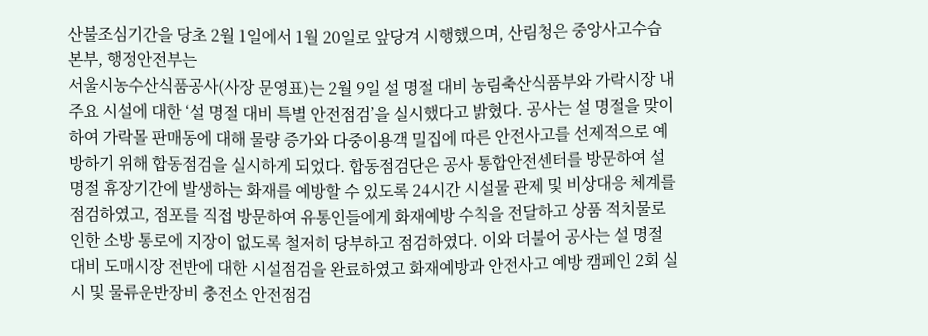산불조심기간을 당초 2월 1일에서 1월 20일로 앞당겨 시행했으며, 산림청은 중앙사고수습본부, 행정안전부는
서울시농수산식품공사(사장 문영표)는 2월 9일 설 명절 대비 농림축산식품부와 가락시장 내 주요 시설에 대한 ‘설 명절 대비 특별 안전점검’을 실시했다고 밝혔다. 공사는 설 명절을 맞이하여 가락몰 판매동에 대해 물량 증가와 다중이용객 밀집에 따른 안전사고를 선제적으로 예방하기 위해 합동점검을 실시하게 되었다. 합동점검단은 공사 통합안전센터를 방문하여 설 명절 휴장기간에 발생하는 화재를 예방할 수 있도록 24시간 시설물 관제 및 비상대응 체계를 점검하였고, 점포를 직접 방문하여 유통인들에게 화재예방 수칙을 전달하고 상품 적치물로 인한 소방 통로에 지장이 없도록 철저히 당부하고 점검하였다. 이와 더불어 공사는 설 명절 대비 도매시장 전반에 대한 시설점검을 완료하였고 화재예방과 안전사고 예방 캠페인 2회 실시 및 물류운반장비 충전소 안전점검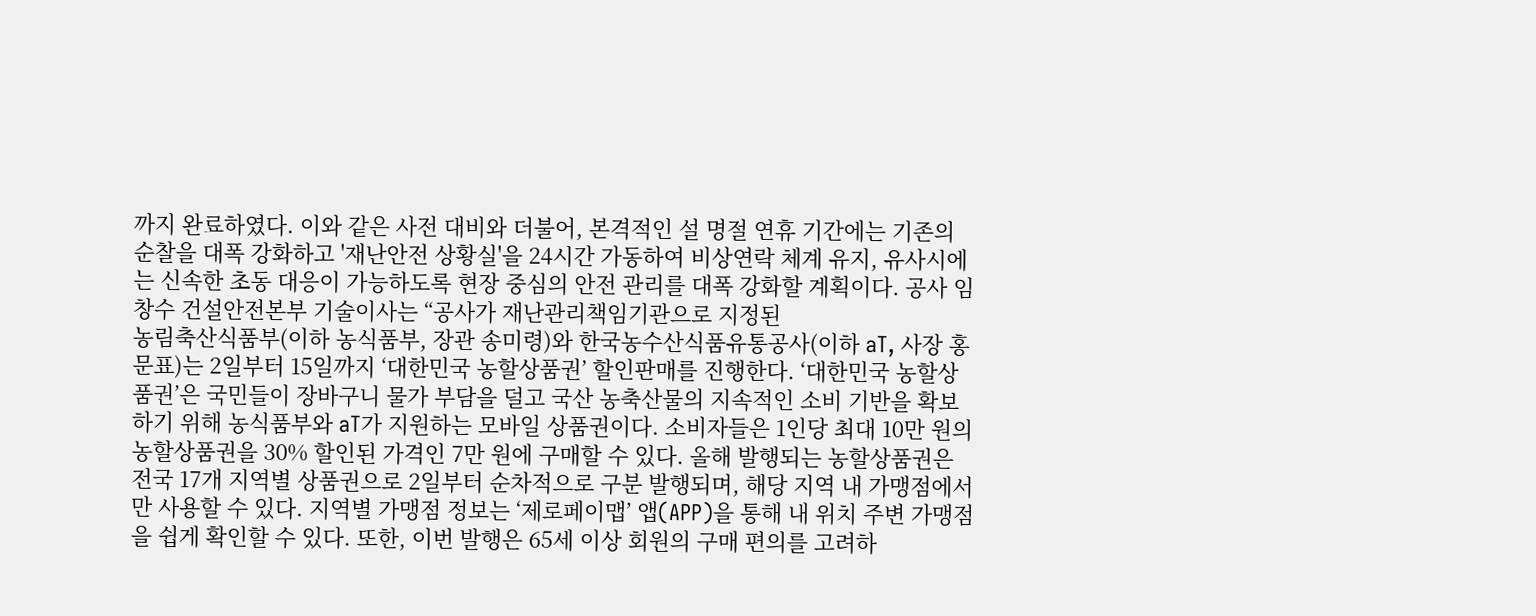까지 완료하였다. 이와 같은 사전 대비와 더불어, 본격적인 설 명절 연휴 기간에는 기존의 순찰을 대폭 강화하고 '재난안전 상황실'을 24시간 가동하여 비상연락 체계 유지, 유사시에는 신속한 초동 대응이 가능하도록 현장 중심의 안전 관리를 대폭 강화할 계획이다. 공사 임창수 건설안전본부 기술이사는 “공사가 재난관리책임기관으로 지정된
농림축산식품부(이하 농식품부, 장관 송미령)와 한국농수산식품유통공사(이하 aT, 사장 홍문표)는 2일부터 15일까지 ‘대한민국 농할상품권’ 할인판매를 진행한다. ‘대한민국 농할상품권’은 국민들이 장바구니 물가 부담을 덜고 국산 농축산물의 지속적인 소비 기반을 확보하기 위해 농식품부와 aT가 지원하는 모바일 상품권이다. 소비자들은 1인당 최대 10만 원의 농할상품권을 30% 할인된 가격인 7만 원에 구매할 수 있다. 올해 발행되는 농할상품권은 전국 17개 지역별 상품권으로 2일부터 순차적으로 구분 발행되며, 해당 지역 내 가맹점에서만 사용할 수 있다. 지역별 가맹점 정보는 ‘제로페이맵’ 앱(APP)을 통해 내 위치 주변 가맹점을 쉽게 확인할 수 있다. 또한, 이번 발행은 65세 이상 회원의 구매 편의를 고려하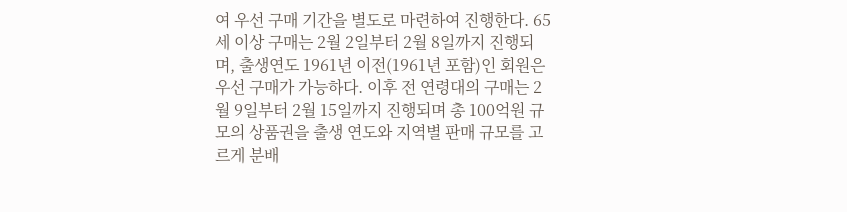여 우선 구매 기간을 별도로 마련하여 진행한다. 65세 이상 구매는 2월 2일부터 2월 8일까지 진행되며, 출생연도 1961년 이전(1961년 포함)인 회원은 우선 구매가 가능하다. 이후 전 연령대의 구매는 2월 9일부터 2월 15일까지 진행되며 총 100억원 규모의 상품권을 출생 연도와 지역별 판매 규모를 고르게 분배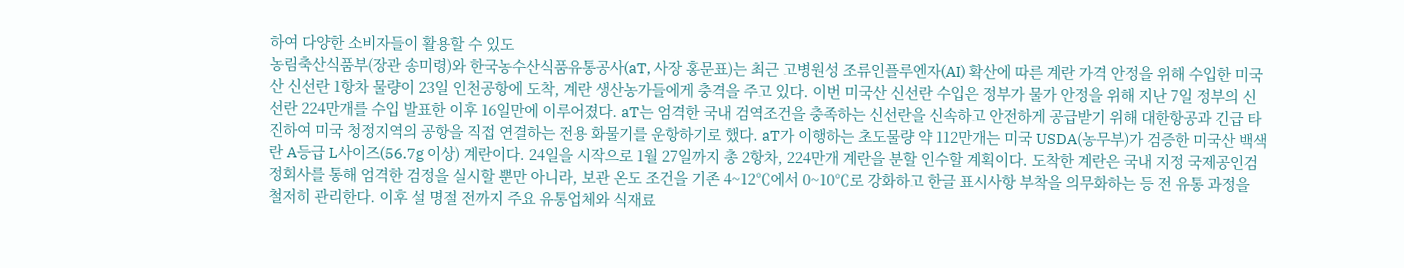하여 다양한 소비자들이 활용할 수 있도
농림축산식품부(장관 송미령)와 한국농수산식품유통공사(aT, 사장 홍문표)는 최근 고병원성 조류인플루엔자(AI) 확산에 따른 계란 가격 안정을 위해 수입한 미국산 신선란 1항차 물량이 23일 인천공항에 도착, 계란 생산농가들에게 충격을 주고 있다. 이번 미국산 신선란 수입은 정부가 물가 안정을 위해 지난 7일 정부의 신선란 224만개를 수입 발표한 이후 16일만에 이루어졌다. aT는 엄격한 국내 검역조건을 충족하는 신선란을 신속하고 안전하게 공급받기 위해 대한항공과 긴급 타진하여 미국 청정지역의 공항을 직접 연결하는 전용 화물기를 운항하기로 했다. aT가 이행하는 초도물량 약 112만개는 미국 USDA(농무부)가 검증한 미국산 백색란 A등급 L사이즈(56.7g 이상) 계란이다. 24일을 시작으로 1월 27일까지 총 2항차, 224만개 계란을 분할 인수할 계획이다. 도착한 계란은 국내 지정 국제공인검정회사를 통해 엄격한 검정을 실시할 뿐만 아니라, 보관 온도 조건을 기존 4~12℃에서 0~10℃로 강화하고 한글 표시사항 부착을 의무화하는 등 전 유통 과정을 철저히 관리한다. 이후 설 명절 전까지 주요 유통업체와 식재료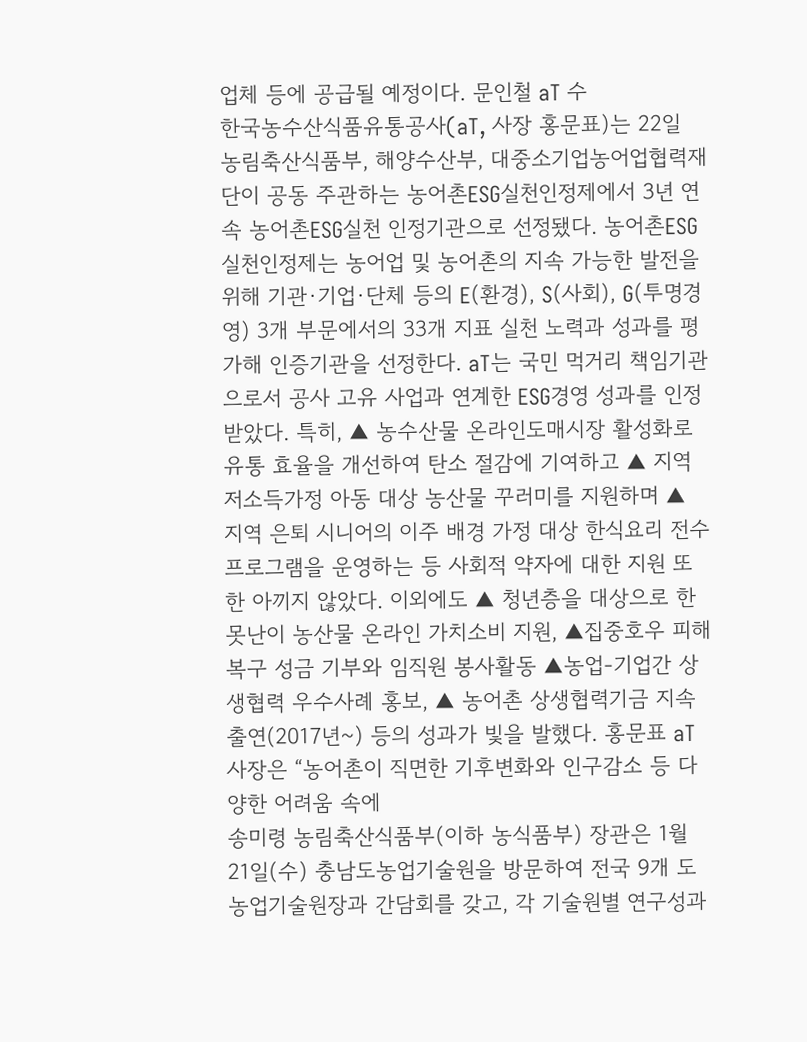업체 등에 공급될 예정이다. 문인철 aT 수
한국농수산식품유통공사(aT, 사장 홍문표)는 22일 농림축산식품부, 해양수산부, 대중소기업농어업협력재단이 공동 주관하는 농어촌ESG실천인정제에서 3년 연속 농어촌ESG실천 인정기관으로 선정됐다. 농어촌ESG실천인정제는 농어업 및 농어촌의 지속 가능한 발전을 위해 기관·기업·단체 등의 E(환경), S(사회), G(투명경영) 3개 부문에서의 33개 지표 실천 노력과 성과를 평가해 인증기관을 선정한다. aT는 국민 먹거리 책임기관으로서 공사 고유 사업과 연계한 ESG경영 성과를 인정받았다. 특히, ▲ 농수산물 온라인도매시장 활성화로 유통 효율을 개선하여 탄소 절감에 기여하고 ▲ 지역 저소득가정 아동 대상 농산물 꾸러미를 지원하며 ▲ 지역 은퇴 시니어의 이주 배경 가정 대상 한식요리 전수 프로그램을 운영하는 등 사회적 약자에 대한 지원 또한 아끼지 않았다. 이외에도 ▲ 청년층을 대상으로 한 못난이 농산물 온라인 가치소비 지원, ▲집중호우 피해복구 성금 기부와 임직원 봉사활동 ▲농업-기업간 상생협력 우수사례 홍보, ▲ 농어촌 상생협력기금 지속 출연(2017년~) 등의 성과가 빛을 발했다. 홍문표 aT 사장은 “농어촌이 직면한 기후변화와 인구감소 등 다양한 어려움 속에
송미령 농림축산식품부(이하 농식품부) 장관은 1월 21일(수) 충남도농업기술원을 방문하여 전국 9개 도 농업기술원장과 간담회를 갖고, 각 기술원별 연구성과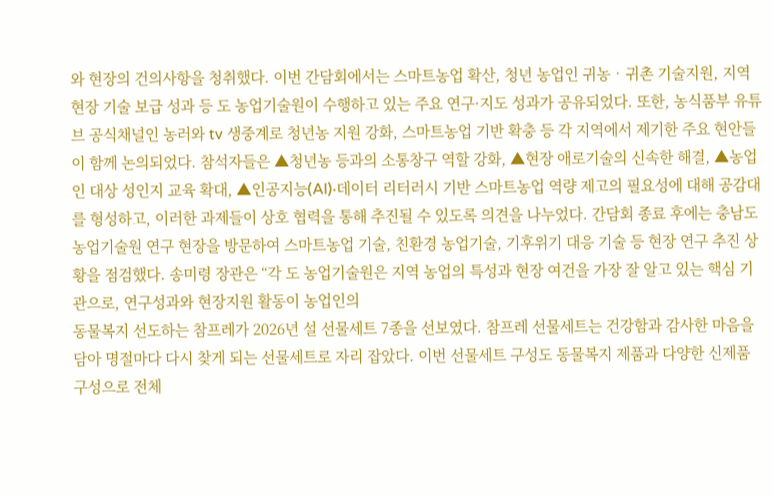와 현장의 건의사항을 청취했다. 이번 간담회에서는 스마트농업 확산, 청년 농업인 귀농‧귀촌 기술지원, 지역 현장 기술 보급 성과 등 도 농업기술원이 수행하고 있는 주요 연구·지도 성과가 공유되었다. 또한, 농식품부 유튜브 공식채널인 농러와 tv 생중계로 청년농 지원 강화, 스마트농업 기반 확충 등 각 지역에서 제기한 주요 현안들이 함께 논의되었다. 참석자들은 ▲청년농 등과의 소통창구 역할 강화, ▲현장 애로기술의 신속한 해결, ▲농업인 대상 성인지 교육 확대, ▲인공지능(AI)‧데이터 리터러시 기반 스마트농업 역량 제고의 필요성에 대해 공감대를 형성하고, 이러한 과제들이 상호 협력을 통해 추진될 수 있도록 의견을 나누었다. 간담회 종료 후에는 충남도농업기술원 연구 현장을 방문하여 스마트농업 기술, 친환경 농업기술, 기후위기 대응 기술 등 현장 연구 추진 상황을 점검했다. 송미령 장관은 “각 도 농업기술원은 지역 농업의 특성과 현장 여건을 가장 잘 알고 있는 핵심 기관으로, 연구성과와 현장지원 활동이 농업인의
동물복지 선도하는 참프레가 2026년 설 선물세트 7종을 선보였다. 참프레 선물세트는 건강함과 감사한 마음을 담아 명절마다 다시 찾게 되는 선물세트로 자리 잡았다. 이번 선물세트 구성도 동물복지 제품과 다양한 신제품 구성으로 전체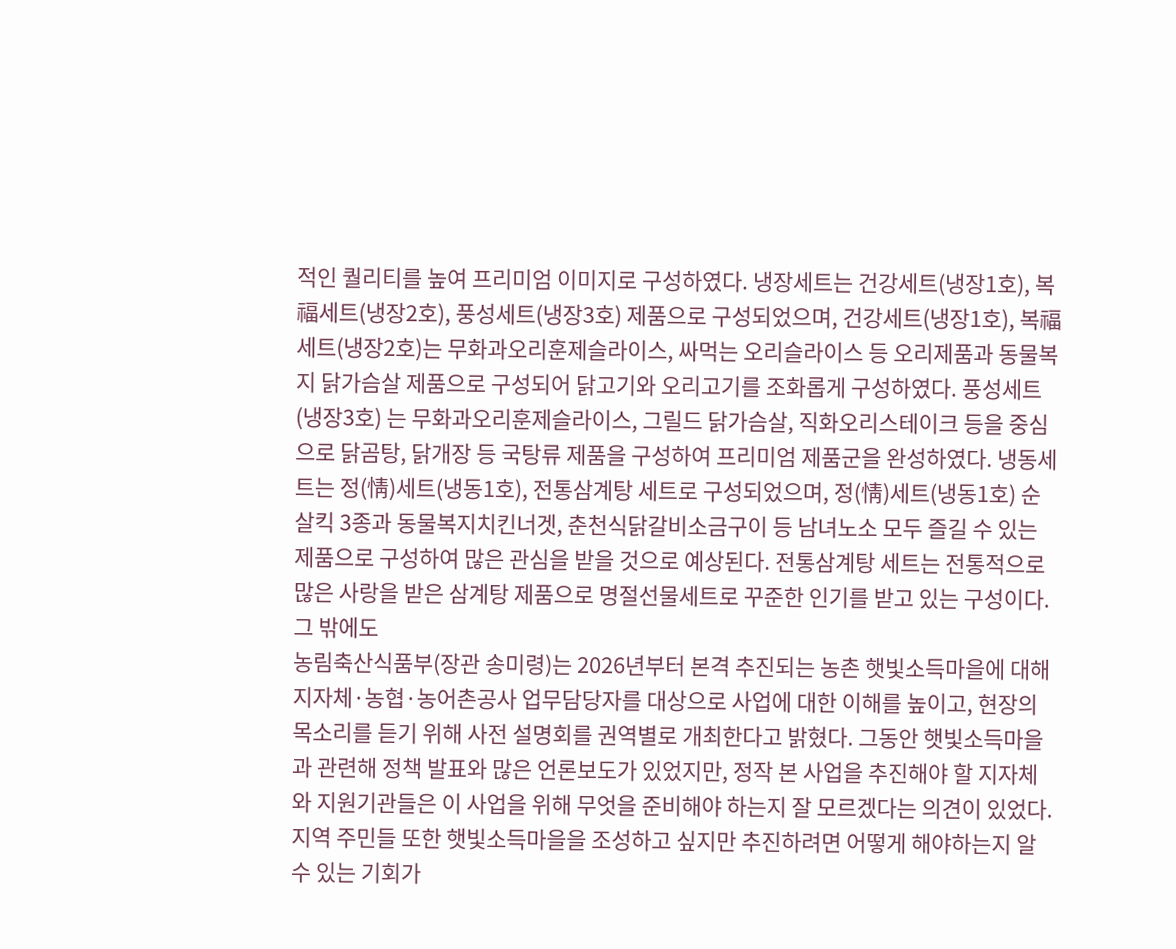적인 퀄리티를 높여 프리미엄 이미지로 구성하였다. 냉장세트는 건강세트(냉장1호), 복福세트(냉장2호), 풍성세트(냉장3호) 제품으로 구성되었으며, 건강세트(냉장1호), 복福세트(냉장2호)는 무화과오리훈제슬라이스, 싸먹는 오리슬라이스 등 오리제품과 동물복지 닭가슴살 제품으로 구성되어 닭고기와 오리고기를 조화롭게 구성하였다. 풍성세트(냉장3호) 는 무화과오리훈제슬라이스, 그릴드 닭가슴살, 직화오리스테이크 등을 중심으로 닭곰탕, 닭개장 등 국탕류 제품을 구성하여 프리미엄 제품군을 완성하였다. 냉동세트는 정(情)세트(냉동1호), 전통삼계탕 세트로 구성되었으며, 정(情)세트(냉동1호) 순살킥 3종과 동물복지치킨너겟, 춘천식닭갈비소금구이 등 남녀노소 모두 즐길 수 있는 제품으로 구성하여 많은 관심을 받을 것으로 예상된다. 전통삼계탕 세트는 전통적으로 많은 사랑을 받은 삼계탕 제품으로 명절선물세트로 꾸준한 인기를 받고 있는 구성이다. 그 밖에도
농림축산식품부(장관 송미령)는 2026년부터 본격 추진되는 농촌 햇빛소득마을에 대해 지자체·농협·농어촌공사 업무담당자를 대상으로 사업에 대한 이해를 높이고, 현장의 목소리를 듣기 위해 사전 설명회를 권역별로 개최한다고 밝혔다. 그동안 햇빛소득마을과 관련해 정책 발표와 많은 언론보도가 있었지만, 정작 본 사업을 추진해야 할 지자체와 지원기관들은 이 사업을 위해 무엇을 준비해야 하는지 잘 모르겠다는 의견이 있었다. 지역 주민들 또한 햇빛소득마을을 조성하고 싶지만 추진하려면 어떻게 해야하는지 알 수 있는 기회가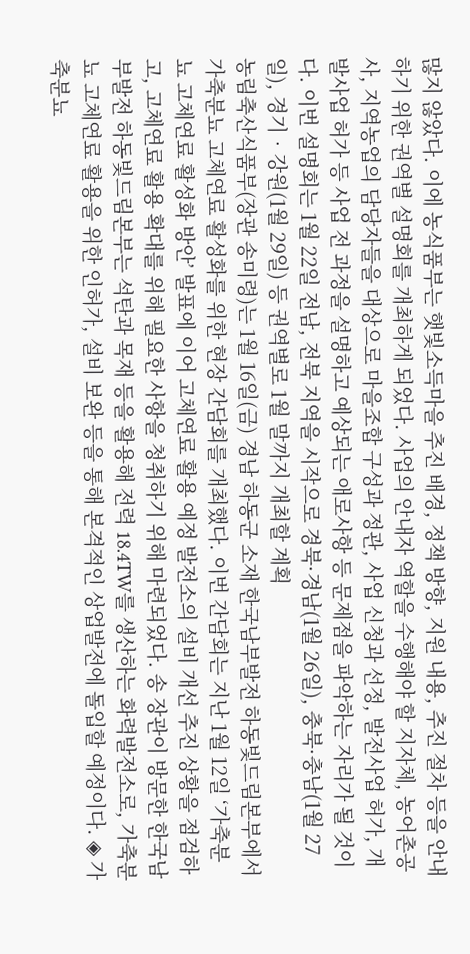많지 않았다. 이에 농식품부는 햇빛소득마을 추진 배경, 정책 방향, 지원 내용, 추진 절차 등을 안내하기 위한 권역별 설명회를 개최하게 되었다. 사업의 안내자 역할을 수행해야 할 지자체, 농어촌공사, 지역농업의 담당자들을 대상으로 마을조합 구성과 정관, 사업 신청과 선정, 발전사업 허가, 개발사업 허가 등 사업 전 과정을 설명하고 예상되는 애로사항 등 문제점을 파악하는 자리가 될 것이다. 이번 설명회는 1월 22일 전남, 전북 지역을 시작으로 경북·경남(1월 26일), 충북·충남(1월 27일), 경기‧강원(1월 29일) 등 권역별로 1월 말까지 개최할 계획
농림축산식품부(장관 송미령)는 1월 16일(금) 경남 하동군 소재 한국남부발전 하동빛드림본부에서 가축분뇨 고체연료 활성화를 위한 현장 간담회를 개최했다. 이번 간담회는 지난 1월 12일 ‘가축분뇨 고체연료 활성화 방안’ 발표에 이어 고체연료 활용 예정 발전소의 설비 개선 추진 상황을 점검하고, 고체연료 활용 확대를 위해 필요한 사항을 청취하기 위해 마련되었다. 송 장관이 방문한 한국남부발전 하동빛드림본부는 석탄과 목재 등을 활용해 전력 18.4TW를 생산하는 화력발전소로, 가축분뇨 고체연료 활용을 위한 인허가, 설비 보완 등을 통해 본격적인 상업발전에 돌입할 예정이다. ◈ 가축분뇨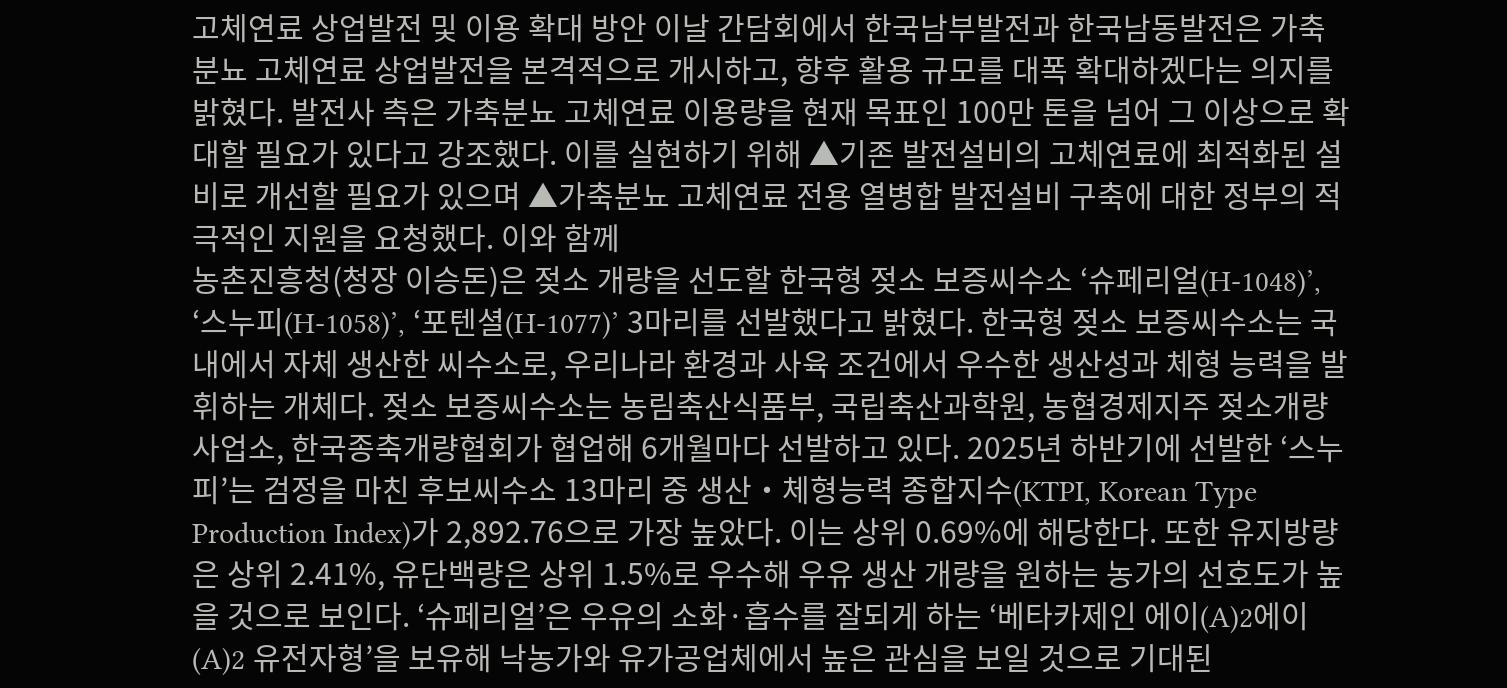고체연료 상업발전 및 이용 확대 방안 이날 간담회에서 한국남부발전과 한국남동발전은 가축분뇨 고체연료 상업발전을 본격적으로 개시하고, 향후 활용 규모를 대폭 확대하겠다는 의지를 밝혔다. 발전사 측은 가축분뇨 고체연료 이용량을 현재 목표인 100만 톤을 넘어 그 이상으로 확대할 필요가 있다고 강조했다. 이를 실현하기 위해 ▲기존 발전설비의 고체연료에 최적화된 설비로 개선할 필요가 있으며 ▲가축분뇨 고체연료 전용 열병합 발전설비 구축에 대한 정부의 적극적인 지원을 요청했다. 이와 함께
농촌진흥청(청장 이승돈)은 젖소 개량을 선도할 한국형 젖소 보증씨수소 ‘슈페리얼(H-1048)’, ‘스누피(H-1058)’, ‘포텐셜(H-1077)’ 3마리를 선발했다고 밝혔다. 한국형 젖소 보증씨수소는 국내에서 자체 생산한 씨수소로, 우리나라 환경과 사육 조건에서 우수한 생산성과 체형 능력을 발휘하는 개체다. 젖소 보증씨수소는 농림축산식품부, 국립축산과학원, 농협경제지주 젖소개량사업소, 한국종축개량협회가 협업해 6개월마다 선발하고 있다. 2025년 하반기에 선발한 ‘스누피’는 검정을 마친 후보씨수소 13마리 중 생산‧체형능력 종합지수(KTPI, Korean Type Production Index)가 2,892.76으로 가장 높았다. 이는 상위 0.69%에 해당한다. 또한 유지방량은 상위 2.41%, 유단백량은 상위 1.5%로 우수해 우유 생산 개량을 원하는 농가의 선호도가 높을 것으로 보인다. ‘슈페리얼’은 우유의 소화·흡수를 잘되게 하는 ‘베타카제인 에이(A)2에이(A)2 유전자형’을 보유해 낙농가와 유가공업체에서 높은 관심을 보일 것으로 기대된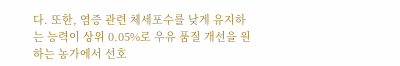다. 또한, 염증 관련 체세포수를 낮게 유지하는 능력이 상위 0.05%로 우유 품질 개선을 원하는 농가에서 선호